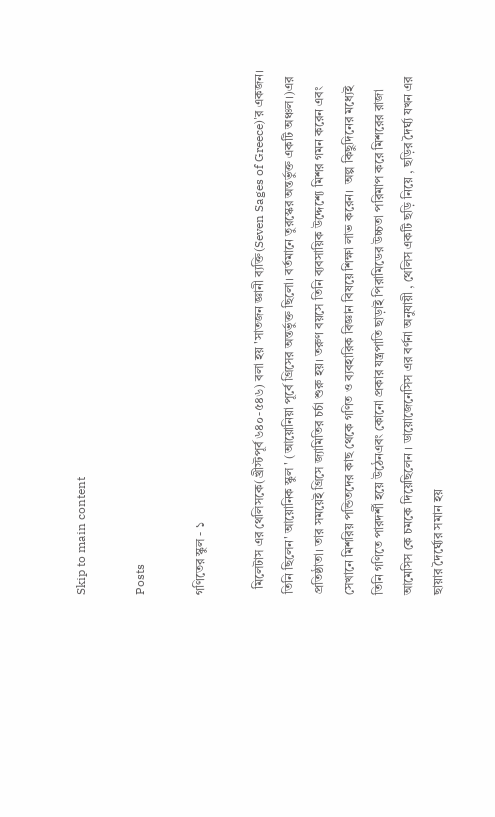Skip to main content

Posts

গণিতের স্কুল - ১

  মিলেটাস এর থেলিসকে(খ্রীস্টপূর্ব ৬৪০-৫৪৬) বলা হয় 'সাতজন জ্ঞানী ব্যক্তি(Seven Sages of Greece)'র একজন। তিনি ছিলেন' আয়োনিক স্কুল ' (আয়োনিয়া পূর্বে গ্রিসের অন্তর্ভুক্ত ছিলো। বর্তমানে তুরস্কের অন্তর্ভুক্ত একটি অঞ্চল।)এর প্রতিষ্ঠাতা। তার সময়েই গ্রিসে জ্যামিতির চর্চা শুরু হয়। তরুণ বয়সে তিনি ব্যবসায়িক উদ্দেশ্যে মিশর গমন করেন এবং সেখানে মিশরিয় পন্ডিতদের কাছ থেকে গণিত ও ব্যবহারিক বিজ্ঞান বিষয়ে শিক্ষা লাভ করেন।  অল্প কিছুদিনের মধ্যেই তিনি গণিতে পারদর্শী হয়ে উঠেনএবং কোনো প্রকার যন্ত্রপাতি ছাড়াই পিরামিডের উচ্চতা পরিমাপ করে মিশরের রাজা আমেসিস কে চমকে দিয়েছিলেন । ডায়োজেনেসিস এর বর্ণনা অনুযায়ী , থেলিস একটি ছড়ি নিয়ে , ছড়ির দৈর্ঘ্য যখন এর ছায়ার দৈর্ঘ্যের সমান হয়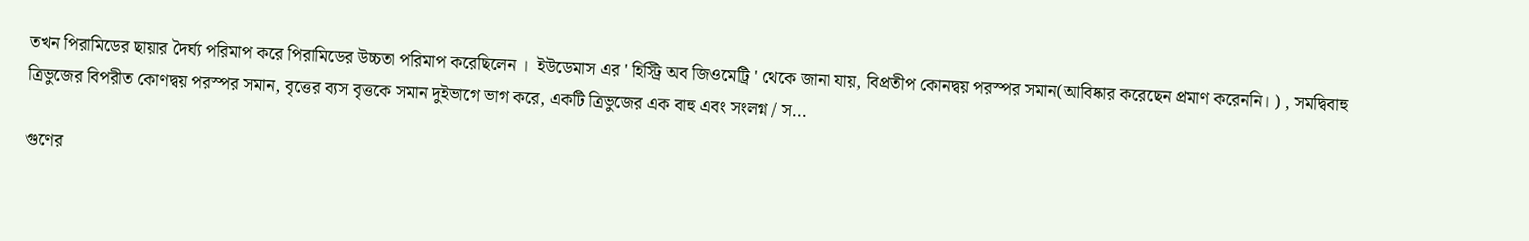তখন পিরামিডের ছায়ার দৈর্ঘ্য পরিমাপ করে পিরামিডের উচ্চতা পরিমাপ করেছিলেন ।  ইউডেমাস এর ' হিস্ট্রি অব জিওমেট্রি ' থেকে জানা যায়, বিপ্রতীপ কোনদ্বয় পরস্পর সমান(আবিষ্কার করেছেন প্রমাণ করেননি। ) , সমদ্বিবাহু ত্রিভুজের বিপরীত কোণদ্বয় পরস্পর সমান, বৃত্তের ব্যস বৃত্তকে সমান দুইভাগে ভাগ করে, একটি ত্রিভুজের এক বাহু এবং সংলগ্ন / স...

গুণের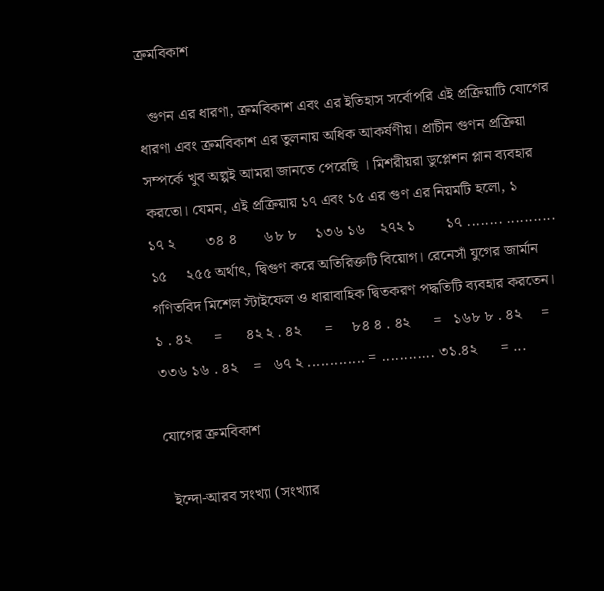ক্রমবিকাশ

  গুণন এর ধারণা, ক্রমবিকাশ এবং এর ইতিহাস সর্বোপরি এই প্রক্রিয়াটি যোগের ধারণা এবং ক্রমবিকাশ এর তুলনায় অধিক আকর্ষণীয়। প্রাচীন গুণন প্রক্রিয়া সম্পর্কে খুব অল্পই আমরা জানতে পেরেছি । মিশরীয়রা ডুপ্লেশন প্লান ব্যবহার করতো। যেমন, এই প্রক্রিয়ায় ১৭ এবং ১৫ এর গুণ এর নিয়মটি হলো, ১        ১৭ ২        ৩৪ ৪       ৬৮ ৮     ১৩৬ ১৬    ২৭২ ১        ১৭ ........ ........... ১৫     ২৫৫ অর্থাৎ, দ্বিগুণ করে অতিরিক্তটি বিয়োগ। রেনেসাঁ যুগের জার্মান গণিতবিদ মিশেল স্টাইফেল ও ধারাবাহিক দ্বিতকরণ পদ্ধতিটি ব্যবহার করতেন। ১ . ৪২      =      ৪২ ২ . ৪২      =     ৮৪ ৪ . ৪২      =   ১৬৮ ৮ . ৪২     =   ৩৩৬ ১৬ . ৪২    =   ৬৭ ২ ............. = ............ ৩১.৪২      = ...

যোগের ক্রমবিকাশ

  ইন্দো-আরব সংখ্যা (সংখ্যার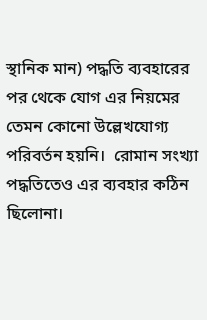স্থানিক মান) পদ্ধতি ব্যবহারের পর থেকে যোগ এর নিয়মের তেমন কোনো উল্লেখযোগ্য পরিবর্তন হয়নি।  রোমান সংখ্যা পদ্ধতিতেও এর ব্যবহার কঠিন ছিলোনা।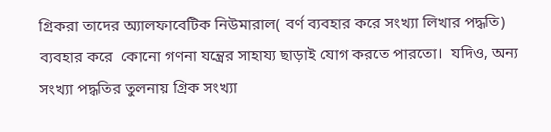গ্রিকরা তাদের অ্যালফাবেটিক নিউমারাল( বর্ণ ব্যবহার করে সংখ্যা লিখার পদ্ধতি) ব্যবহার করে  কোনো গণনা যন্ত্রের সাহায্য ছাড়াই যোগ করতে পারতো।  যদিও, অন্য সংখ্যা পদ্ধতির তুলনায় গ্রিক সংখ্যা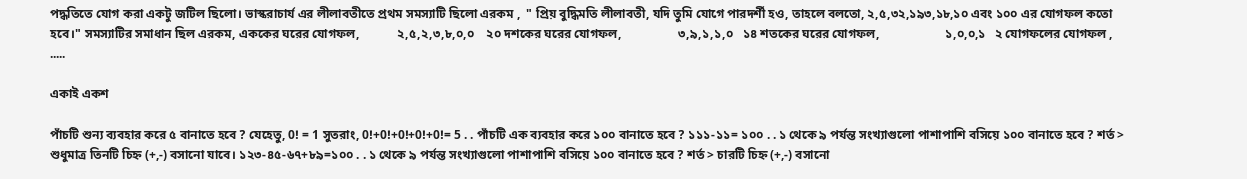পদ্ধতিতে যোগ করা একটু জটিল ছিলো। ভাস্করাচার্য এর লীলাবতীতে প্রথম সমস্যাটি ছিলো এরকম ,  " প্রিয় বুদ্ধিমতি লীলাবতী, যদি তুমি যোগে পারদর্শী হও, তাহলে বলতো, ২,৫,৩২,১৯৩,১৮,১০ এবং ১০০ এর যোগফল কতো হবে।" সমস্যাটির সমাধান ছিল এরকম, এককের ঘরের যোগফল,            ২,৫,২,৩,৮,০,০    ২০ দশকের ঘরের যোগফল,                  ৩,৯,১,১,০   ১৪ শতকের ঘরের যোগফল,                     ১,০,০,১   ২ যোগফলের যোগফল , .....

একাই একশ

পাঁচটি শুন্য ব্যবহার করে ৫ বানাতে হবে ? যেহেতু, 0! = 1 সুতরাং, 0!+0!+0!+0!+0!= 5 . . পাঁচটি এক ব্যবহার করে ১০০ বানাতে হবে ? ১১১-১১= ১০০ . . ১ থেকে ৯ পর্যন্ত সংখ্যাগুলো পাশাপাশি বসিয়ে ১০০ বানাতে হবে ? শর্ত > শুধুমাত্র তিনটি চিহ্ন (+,-) বসানো যাবে। ১২৩-৪৫-৬৭+৮৯=১০০ . . ১ থেকে ৯ পর্যন্ত সংখ্যাগুলো পাশাপাশি বসিয়ে ১০০ বানাতে হবে ? শর্ত > চারটি চিহ্ন (+,-) বসানো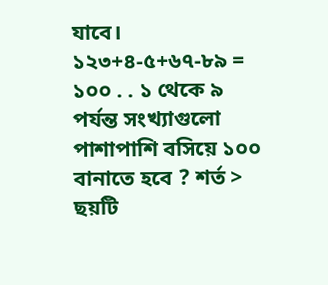যাবে। ১২৩+৪-৫+৬৭-৮৯ = ১০০ . . ১ থেকে ৯ পর্যন্ত সংখ্যাগুলো পাশাপাশি বসিয়ে ১০০ বানাতে হবে ? শর্ত > ছয়টি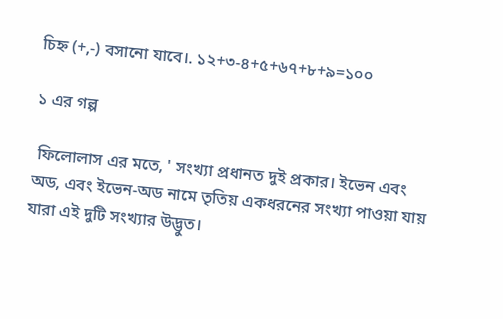চিহ্ন (+,-) বসানো যাবে।. ১২+৩-৪+৫+৬৭+৮+৯=১০০

১ এর গল্প

 ফিলোলাস এর মতে, ' সংখ্যা প্রধানত দুই প্রকার। ইভেন এবং অড, এবং ইভেন-অড নামে তৃতিয় একধরনের সংখ্যা পাওয়া যায় যারা এই দুটি সংখ্যার উদ্ভুত।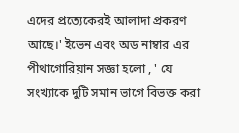এদের প্রত্যেকেরই আলাদা প্রকরণ আছে।' ইভেন এবং অড নাম্বার এর পীথাগোরিয়ান সজ্ঞা হলো , ' যে সংখ্যাকে দুটি সমান ভাগে বিভক্ত করা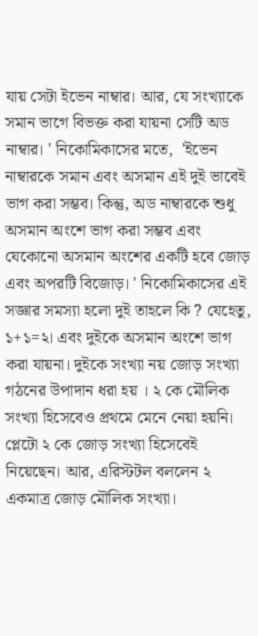যায় সেটা ইভেন নাম্বার। আর, যে সংখ্যাকে সমান ভাগে বিভক্ত করা যায়না সেটি অড নাম্বার। ' নিকোমিকাসের মতে,  'ইভেন নাম্বারকে সমান এবং অসমান এই দুই ভাবেই ভাগ করা সম্ভব। কিন্তু, অড নাম্বারকে শুধু অসমান অংশে ভাগ করা সম্ভব এবং যেকোনো অসমান অংশের একটি হবে জোড় এবং অপরটি বিজোড়। ' নিকোমিকাসের এই সজ্ঞার সমস্যা হলো দুই তাহলে কি ? যেহেতু, ১+১=২। এবং দুইকে অসমান অংশে ভাগ করা যায়না। দুইকে সংখ্যা নয় জোড় সংখ্যা গঠনের উপাদান ধরা হয় । ২ কে মৌলিক সংখ্যা হিসেবেও প্রথমে মেনে নেয়া হয়নি।  প্লেটো ২ কে জোড় সংখ্যা হিসেবেই নিয়েছেন। আর, এরিস্টটল বললেন ২ একমাত্র জোড় মৌলিক সংখ্যা।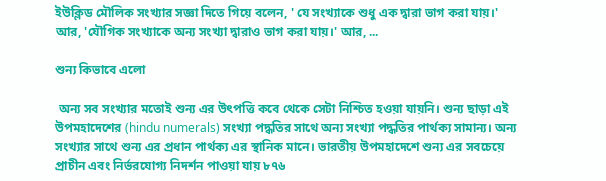ইউক্লিড মৌলিক সংখ্যার সজ্ঞা দিতে গিয়ে বলেন, ' যে সংখ্যাকে শুধু এক দ্বারা ভাগ করা যায়।' আর, 'যৌগিক সংখ্যাকে অন্য সংখ্যা দ্বারাও ভাগ করা যায়।' আর, ...

শুন্য কিভাবে এলো

 অন্য সব সংখ্যার মতোই শুন্য এর উৎপত্তি কবে থেকে সেটা নিশ্চিত হওয়া যায়নি। শুন্য ছাড়া এই উপমহাদেশের (hindu numerals) সংখ্যা পদ্ধতির সাথে অন্য সংখ্যা পদ্ধতির পার্থক্য সামান্য। অন্য সংখ্যার সাথে শুন্য এর প্রধান পার্থক্য এর স্থানিক মানে। ভারতীয় উপমহাদেশে শুন্য এর সবচেয়ে প্রাচীন এবং নির্ভরযোগ্য নিদর্শন পাওয়া যায় ৮৭৬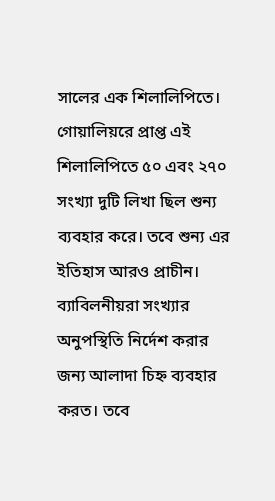সালের এক শিলালিপিতে। গোয়ালিয়রে প্রাপ্ত এই শিলালিপিতে ৫০ এবং ২৭০ সংখ্যা দুটি লিখা ছিল শুন্য ব্যবহার করে। তবে শুন্য এর ইতিহাস আরও প্রাচীন। ব্যাবিলনীয়রা সংখ্যার অনুপস্থিতি নির্দেশ করার জন্য আলাদা চিহ্ন ব্যবহার করত। তবে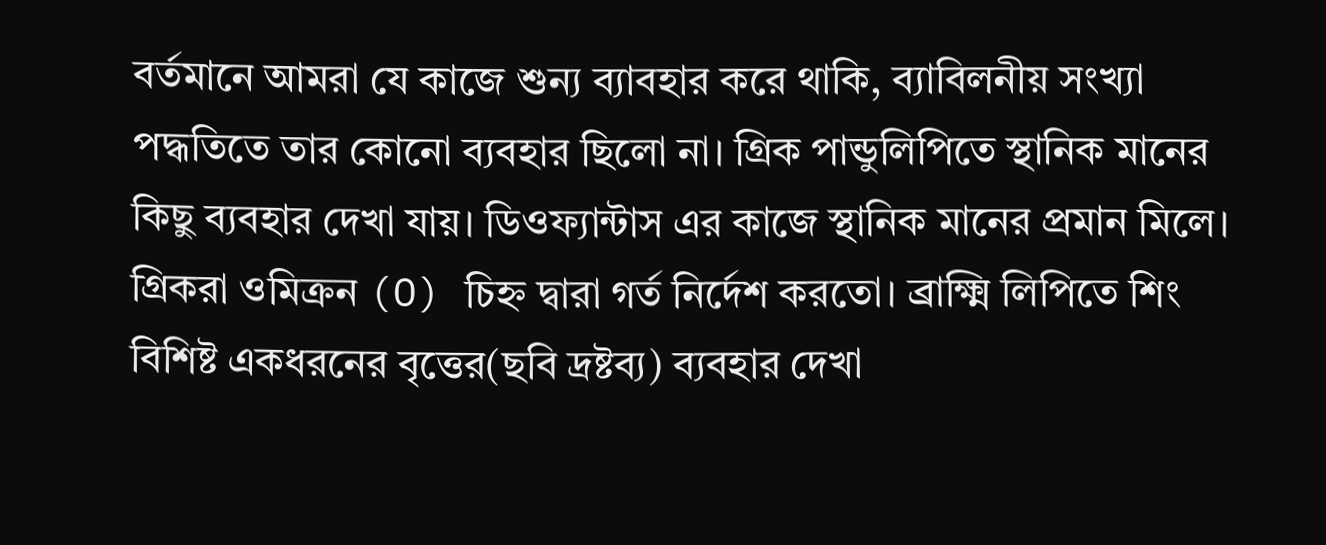বর্তমানে আমরা যে কাজে শুন্য ব্যাবহার করে থাকি, ব্যাবিলনীয় সংখ্যা পদ্ধতিতে তার কোনো ব্যবহার ছিলো না। গ্রিক পান্ডুলিপিতে স্থানিক মানের কিছু ব্যবহার দেখা যায়। ডিওফ্যান্টাস এর কাজে স্থানিক মানের প্রমান মিলে।  গ্রিকরা ওমিক্রন (O) চিহ্ন দ্বারা গর্ত নির্দেশ করতো। ব্রাক্ষ্মি লিপিতে শিং বিশিষ্ট একধরনের বৃত্তের(ছবি দ্রষ্টব্য) ব্যবহার দেখা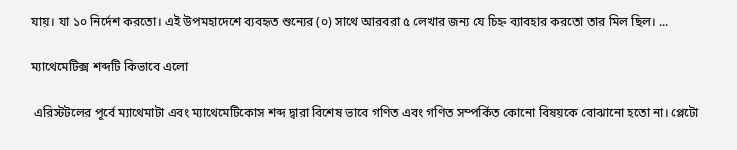যায়। যা ১০ নির্দেশ করতো। এই উপমহাদেশে ব্যবহৃত শুন্যের (০) সাথে আরবরা ৫ লেখার জন্য যে চিহ্ন ব্যাবহার করতো তার মিল ছিল। ...

ম্যাথেমেটিক্স শব্দটি কিভাবে এলো

 এরিস্টটলের পূর্বে ম্যাথেমাটা এবং ম্যাথেমেটিকোস শব্দ দ্বারা বিশেষ ভাবে গণিত এবং গণিত সম্পর্কিত কোনো বিষয়কে বোঝানো হতো না। প্লেটো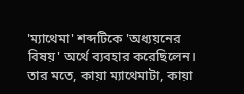'ম্যাথেমা' শব্দটিকে 'অধ্যয়নের বিষয়' অর্থে ব্যবহার করেছিলেন। তার মতে, কায়া ম্যাথেমাটা, কায়া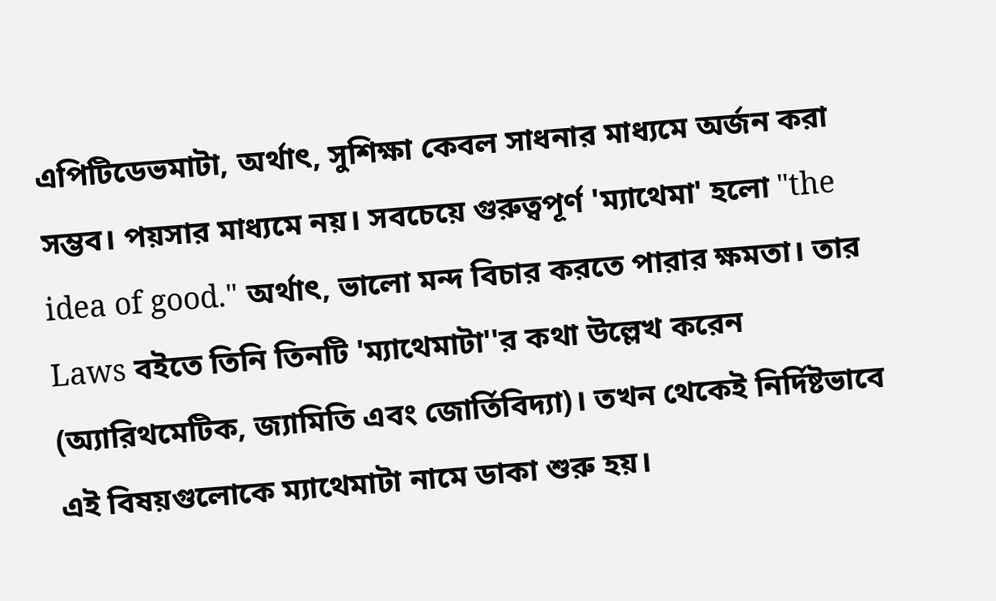এপিটিডেভমাটা, অর্থাৎ, সুশিক্ষা কেবল সাধনার মাধ্যমে অর্জন করা সম্ভব। পয়সার মাধ্যমে নয়। সবচেয়ে গুরুত্বপূর্ণ 'ম্যাথেমা' হলো "the idea of good." অর্থাৎ, ভালো মন্দ বিচার করতে পারার ক্ষমতা। তার Laws বইতে তিনি তিনটি 'ম্যাথেমাটা''র কথা উল্লেখ করেন (অ্যারিথমেটিক, জ্যামিতি এবং জোর্তিবিদ্যা)। তখন থেকেই নির্দিষ্টভাবে এই বিষয়গুলোকে ম্যাথেমাটা নামে ডাকা শুরু হয়।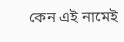কেন এই নামেই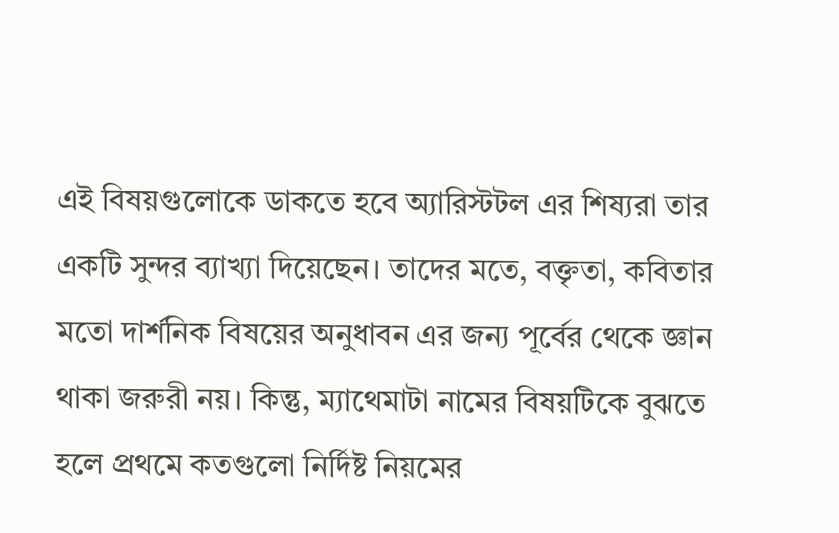এই বিষয়গুলোকে ডাকতে হবে অ্যারিস্টটল এর শিষ্যরা তার একটি সুন্দর ব্যাখ্যা দিয়েছেন। তাদের মতে, বক্তৃতা, কবিতার মতো দার্শনিক বিষয়ের অনুধাবন এর জন্য পূর্বের থেকে জ্ঞান থাকা জরুরী নয়। কিন্তু, ম্যাথেমাটা নামের বিষয়টিকে বুঝতে হলে প্রথমে কতগুলো নির্দিষ্ট নিয়মের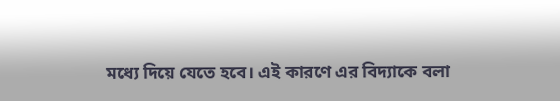মধ্যে দিয়ে যেতে হবে। এই কারণে এর বিদ্যাকে বলা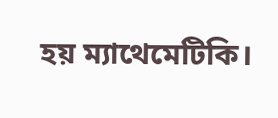হয় ম্যাথেমেটিকি।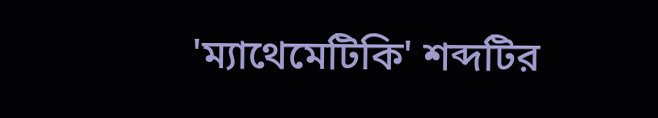'ম্যাথেমেটিকি' শব্দটির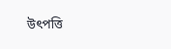উৎপত্তি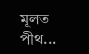মূলত পীথ...